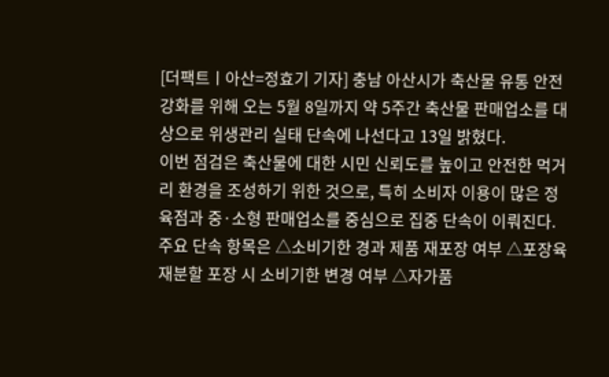[더팩트ㅣ아산=정효기 기자] 충남 아산시가 축산물 유통 안전 강화를 위해 오는 5월 8일까지 약 5주간 축산물 판매업소를 대상으로 위생관리 실태 단속에 나선다고 13일 밝혔다.
이번 점검은 축산물에 대한 시민 신뢰도를 높이고 안전한 먹거리 환경을 조성하기 위한 것으로, 특히 소비자 이용이 많은 정육점과 중·소형 판매업소를 중심으로 집중 단속이 이뤄진다.
주요 단속 항목은 △소비기한 경과 제품 재포장 여부 △포장육 재분할 포장 시 소비기한 변경 여부 △자가품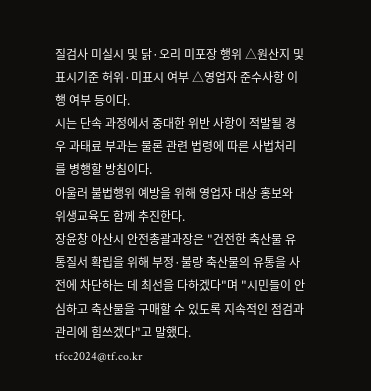질검사 미실시 및 닭·오리 미포장 행위 △원산지 및 표시기준 허위·미표시 여부 △영업자 준수사항 이행 여부 등이다.
시는 단속 과정에서 중대한 위반 사항이 적발될 경우 과태료 부과는 물론 관련 법령에 따른 사법처리를 병행할 방침이다.
아울러 불법행위 예방을 위해 영업자 대상 홍보와 위생교육도 함께 추진한다.
장윤창 아산시 안전총괄과장은 "건전한 축산물 유통질서 확립을 위해 부정·불량 축산물의 유통을 사전에 차단하는 데 최선을 다하겠다"며 "시민들이 안심하고 축산물을 구매할 수 있도록 지속적인 점검과 관리에 힘쓰겠다"고 말했다.
tfcc2024@tf.co.kr